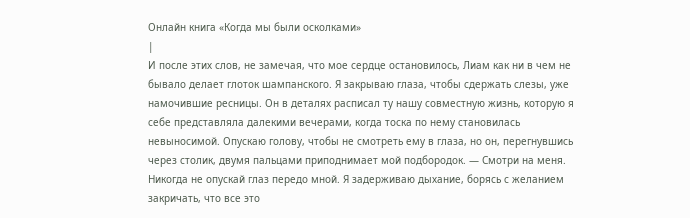Онлайн книга «Когда мы были осколками»
|
И после этих слов, не замечая, что мое сердце остановилось, Лиам как ни в чем не бывало делает глоток шампанского. Я закрываю глаза, чтобы сдержать слезы, уже намочившие ресницы. Он в деталях расписал ту нашу совместную жизнь, которую я себе представляла далекими вечерами, когда тоска по нему становилась невыносимой. Опускаю голову, чтобы не смотреть ему в глаза, но он, перегнувшись через столик, двумя пальцами приподнимает мой подбородок. — Смотри на меня. Никогда не опускай глаз передо мной. Я задерживаю дыхание, борясь с желанием закричать, что все это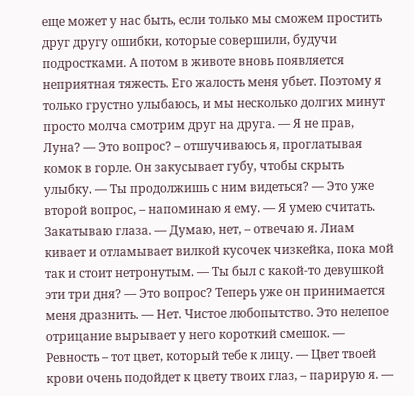еще может у нас быть, если только мы сможем простить друг другу ошибки, которые совершили, будучи подростками. А потом в животе вновь появляется неприятная тяжесть. Его жалость меня убьет. Поэтому я только грустно улыбаюсь, и мы несколько долгих минут просто молча смотрим друг на друга. — Я не прав, Луна? — Это вопрос? – отшучиваюсь я, проглатывая комок в горле. Он закусывает губу, чтобы скрыть улыбку. — Ты продолжишь с ним видеться? — Это уже второй вопрос, – напоминаю я ему. — Я умею считать. Закатываю глаза. — Думаю, нет, – отвечаю я. Лиам кивает и отламывает вилкой кусочек чизкейка, пока мой так и стоит нетронутым. — Ты был с какой-то девушкой эти три дня? — Это вопрос? Теперь уже он принимается меня дразнить. — Нет. Чистое любопытство. Это нелепое отрицание вырывает у него короткий смешок. — Ревность – тот цвет, который тебе к лицу. — Цвет твоей крови очень подойдет к цвету твоих глаз, – парирую я. —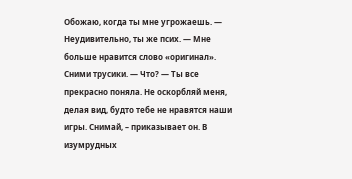Обожаю, когда ты мне угрожаешь. — Неудивительно, ты же псих. — Мне больше нравится слово «оригинал». Сними трусики. — Что? — Ты все прекрасно поняла. Не оскорбляй меня, делая вид, будто тебе не нравятся наши игры. Снимай, – приказывает он. В изумрудных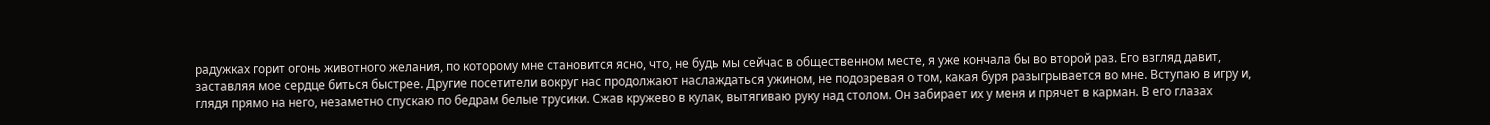радужках горит огонь животного желания, по которому мне становится ясно, что, не будь мы сейчас в общественном месте, я уже кончала бы во второй раз. Его взгляд давит, заставляя мое сердце биться быстрее. Другие посетители вокруг нас продолжают наслаждаться ужином, не подозревая о том, какая буря разыгрывается во мне. Вступаю в игру и, глядя прямо на него, незаметно спускаю по бедрам белые трусики. Сжав кружево в кулак, вытягиваю руку над столом. Он забирает их у меня и прячет в карман. В его глазах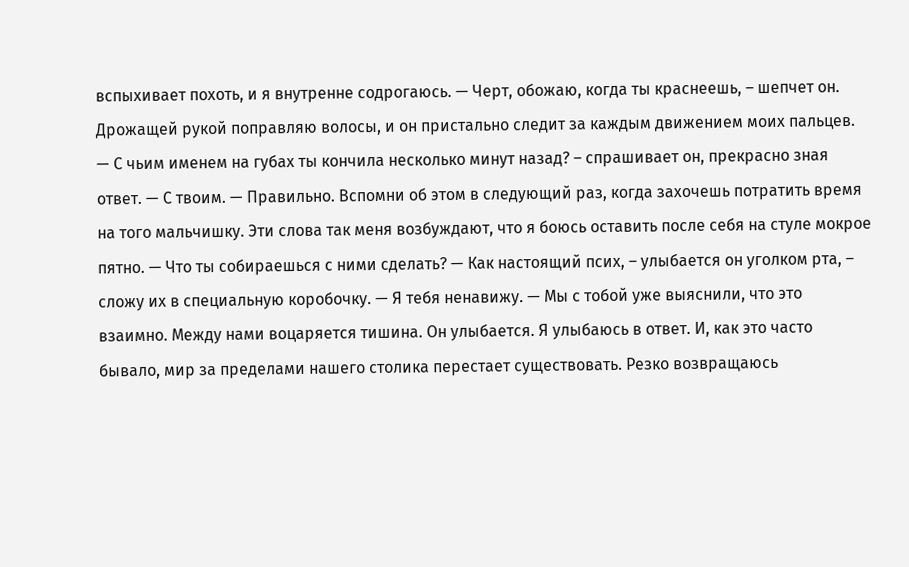вспыхивает похоть, и я внутренне содрогаюсь. — Черт, обожаю, когда ты краснеешь, – шепчет он. Дрожащей рукой поправляю волосы, и он пристально следит за каждым движением моих пальцев. — С чьим именем на губах ты кончила несколько минут назад? – спрашивает он, прекрасно зная ответ. — С твоим. — Правильно. Вспомни об этом в следующий раз, когда захочешь потратить время на того мальчишку. Эти слова так меня возбуждают, что я боюсь оставить после себя на стуле мокрое пятно. — Что ты собираешься с ними сделать? — Как настоящий псих, – улыбается он уголком рта, – сложу их в специальную коробочку. — Я тебя ненавижу. — Мы с тобой уже выяснили, что это взаимно. Между нами воцаряется тишина. Он улыбается. Я улыбаюсь в ответ. И, как это часто бывало, мир за пределами нашего столика перестает существовать. Резко возвращаюсь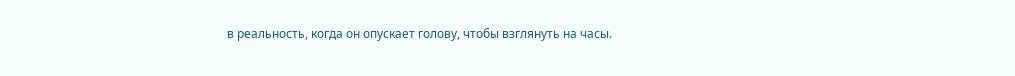в реальность, когда он опускает голову, чтобы взглянуть на часы.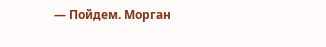— Пойдем. Морган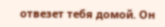отвезет тебя домой. Он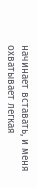начинает вставать, и меня охватывает легкая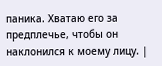паника. Хватаю его за предплечье, чтобы он наклонился к моему лицу. |